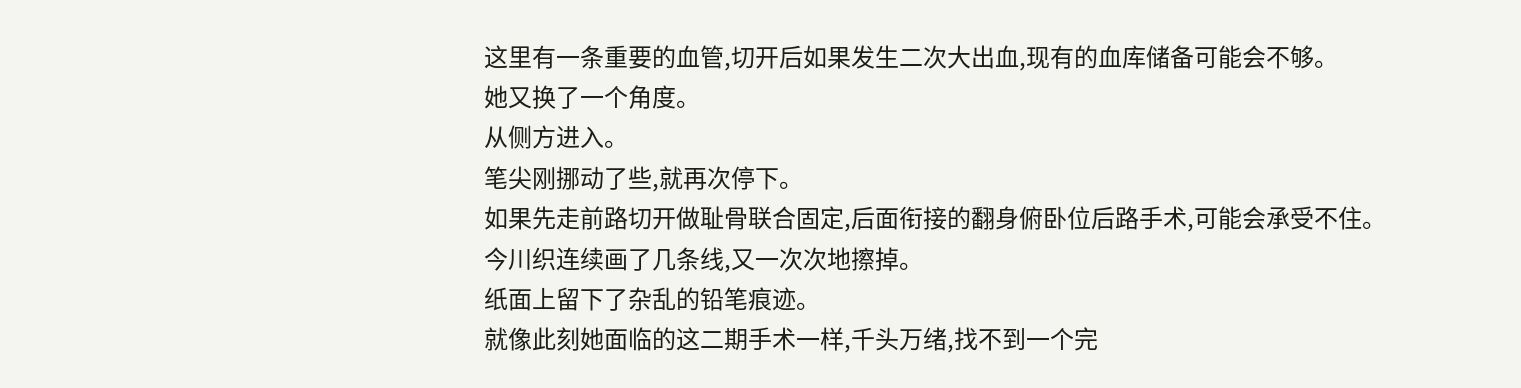这里有一条重要的血管,切开后如果发生二次大出血,现有的血库储备可能会不够。
她又换了一个角度。
从侧方进入。
笔尖刚挪动了些,就再次停下。
如果先走前路切开做耻骨联合固定,后面衔接的翻身俯卧位后路手术,可能会承受不住。
今川织连续画了几条线,又一次次地擦掉。
纸面上留下了杂乱的铅笔痕迹。
就像此刻她面临的这二期手术一样,千头万绪,找不到一个完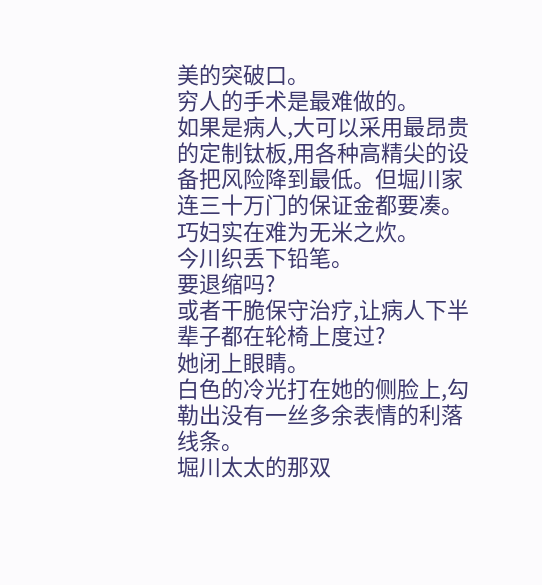美的突破口。
穷人的手术是最难做的。
如果是病人,大可以采用最昂贵的定制钛板,用各种高精尖的设备把风险降到最低。但堀川家连三十万门的保证金都要凑。
巧妇实在难为无米之炊。
今川织丢下铅笔。
要退缩吗?
或者干脆保守治疗,让病人下半辈子都在轮椅上度过?
她闭上眼睛。
白色的冷光打在她的侧脸上,勾勒出没有一丝多余表情的利落线条。
堀川太太的那双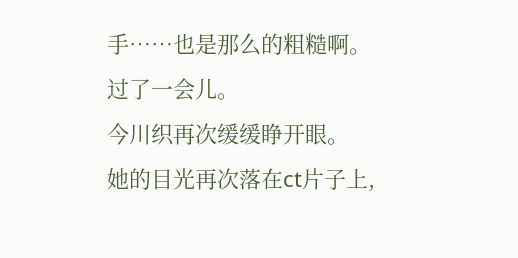手……也是那么的粗糙啊。
过了一会儿。
今川织再次缓缓睁开眼。
她的目光再次落在ct片子上,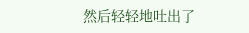然后轻轻地吐出了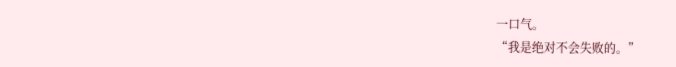一口气。
“我是绝对不会失败的。”